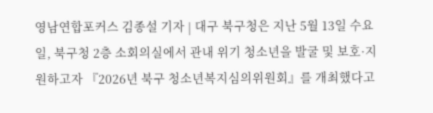영남연합포커스 김종설 기자 | 대구 북구청은 지난 5월 13일 수요일, 북구청 2층 소회의실에서 관내 위기 청소년을 발굴 및 보호·지원하고자 『2026년 북구 청소년복지심의위원회』를 개최했다고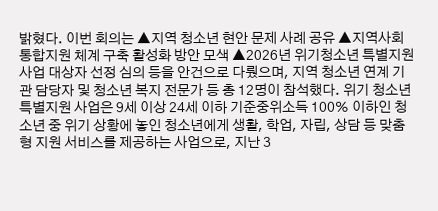밝혔다. 이번 회의는 ▲지역 청소년 현안 문제 사례 공유 ▲지역사회 통합지원 체계 구축 활성화 방안 모색 ▲2026년 위기청소년 특별지원 사업 대상자 선정 심의 등을 안건으로 다뤘으며, 지역 청소년 연계 기관 담당자 및 청소년 복지 전문가 등 총 12명이 참석했다. 위기 청소년 특별지원 사업은 9세 이상 24세 이하 기준중위소득 100% 이하인 청소년 중 위기 상황에 놓인 청소년에게 생활, 학업, 자립, 상담 등 맞춤형 지원 서비스를 제공하는 사업으로, 지난 3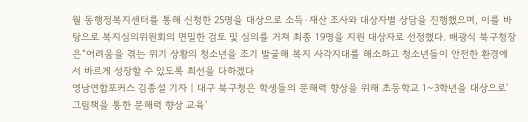월 동행정복지센터를 통해 신청한 25명을 대상으로 소득·재산 조사와 대상자별 상담을 진행했으며, 이를 바탕으로 복지심의위원회의 면밀한 검토 및 심의를 거쳐 최종 19명을 지원 대상자로 선정했다. 배광식 북구청장은“어려움을 겪는 위기 상황의 청소년을 조기 발굴해 복지 사각지대를 해소하고 청소년들이 안전한 환경에서 바르게 성장할 수 있도록 최선을 다하겠다
영남연합포커스 김종설 기자 | 대구 북구청은 학생들의 문해력 향상을 위해 초등학교 1~3학년을 대상으로'그림책을 통한 문해력 향상 교육'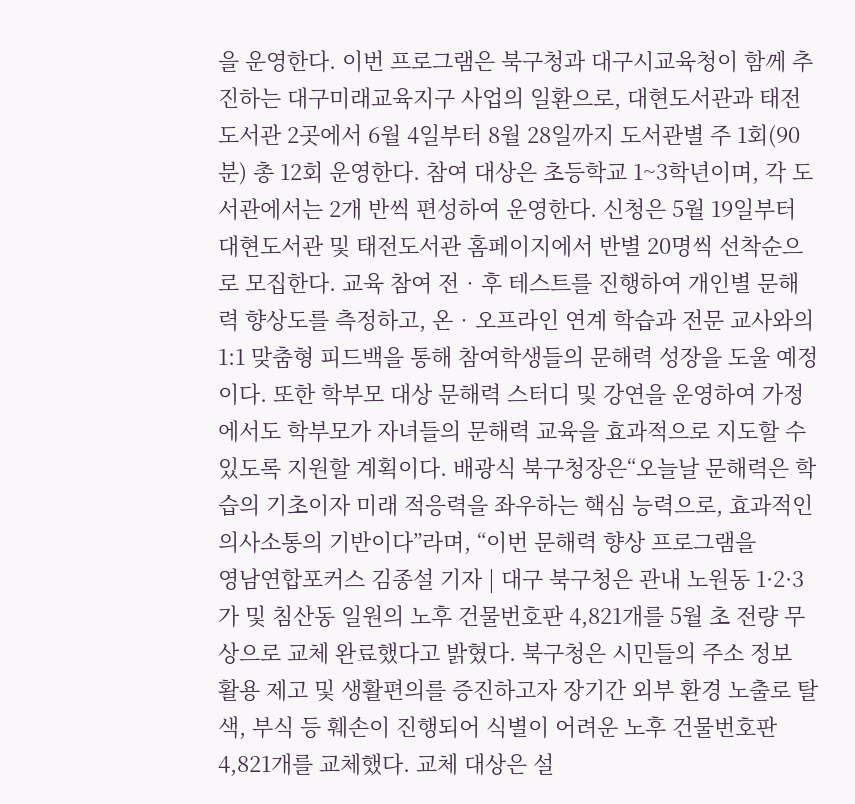을 운영한다. 이번 프로그램은 북구청과 대구시교육청이 함께 추진하는 대구미래교육지구 사업의 일환으로, 대현도서관과 태전도서관 2곳에서 6월 4일부터 8월 28일까지 도서관별 주 1회(90분) 총 12회 운영한다. 참여 대상은 초등학교 1~3학년이며, 각 도서관에서는 2개 반씩 편성하여 운영한다. 신청은 5월 19일부터 대현도서관 및 태전도서관 홈페이지에서 반별 20명씩 선착순으로 모집한다. 교육 참여 전‧후 테스트를 진행하여 개인별 문해력 향상도를 측정하고, 온‧오프라인 연계 학습과 전문 교사와의 1:1 맞춤형 피드백을 통해 참여학생들의 문해력 성장을 도울 예정이다. 또한 학부모 대상 문해력 스터디 및 강연을 운영하여 가정에서도 학부모가 자녀들의 문해력 교육을 효과적으로 지도할 수 있도록 지원할 계획이다. 배광식 북구청장은“오늘날 문해력은 학습의 기초이자 미래 적응력을 좌우하는 핵심 능력으로, 효과적인 의사소통의 기반이다”라며, “이번 문해력 향상 프로그램을
영남연합포커스 김종설 기자 | 대구 북구청은 관내 노원동 1·2·3가 및 침산동 일원의 노후 건물번호판 4,821개를 5월 초 전량 무상으로 교체 완료했다고 밝혔다. 북구청은 시민들의 주소 정보 활용 제고 및 생활편의를 증진하고자 장기간 외부 환경 노출로 탈색, 부식 등 훼손이 진행되어 식별이 어려운 노후 건물번호판 4,821개를 교체했다. 교체 대상은 설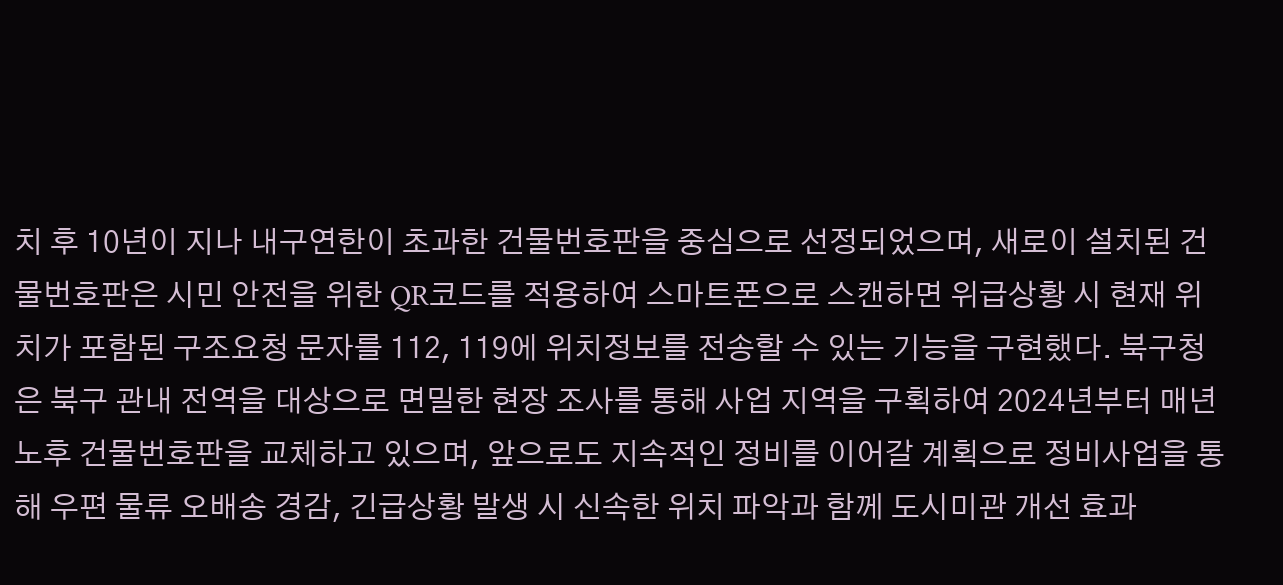치 후 10년이 지나 내구연한이 초과한 건물번호판을 중심으로 선정되었으며, 새로이 설치된 건물번호판은 시민 안전을 위한 QR코드를 적용하여 스마트폰으로 스캔하면 위급상황 시 현재 위치가 포함된 구조요청 문자를 112, 119에 위치정보를 전송할 수 있는 기능을 구현했다. 북구청은 북구 관내 전역을 대상으로 면밀한 현장 조사를 통해 사업 지역을 구획하여 2024년부터 매년 노후 건물번호판을 교체하고 있으며, 앞으로도 지속적인 정비를 이어갈 계획으로 정비사업을 통해 우편 물류 오배송 경감, 긴급상황 발생 시 신속한 위치 파악과 함께 도시미관 개선 효과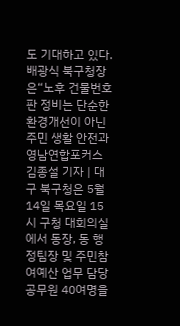도 기대하고 있다. 배광식 북구청장은“노후 건물번호판 정비는 단순한 환경개선이 아닌 주민 생활 안전과
영남연합포커스 김종설 기자 | 대구 북구청은 5월 14일 목요일 15시 구청 대회의실에서 동장, 동 행정팀장 및 주민참여예산 업무 담당 공무원 40여명을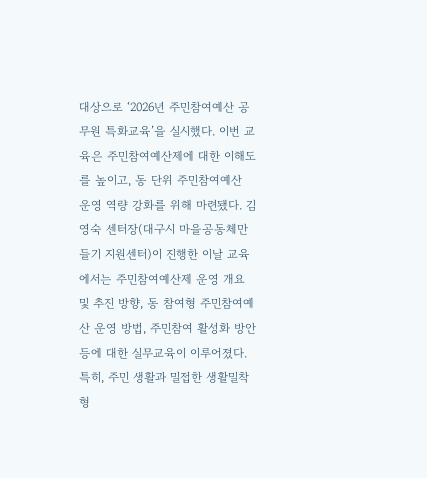대상으로 ‘2026년 주민참여예산 공무원 특화교육’을 실시했다. 이번 교육은 주민참여예산제에 대한 이해도를 높이고, 동 단위 주민참여예산 운영 역량 강화를 위해 마련됐다. 김영숙 센터장(대구시 마을공동체만들기 지원센터)이 진행한 이날 교육에서는 주민참여예산제 운영 개요 및 추진 방향, 동 참여형 주민참여예산 운영 방법, 주민참여 활성화 방안 등에 대한 실무교육이 이루어졌다. 특히, 주민 생활과 밀접한 생활밀착형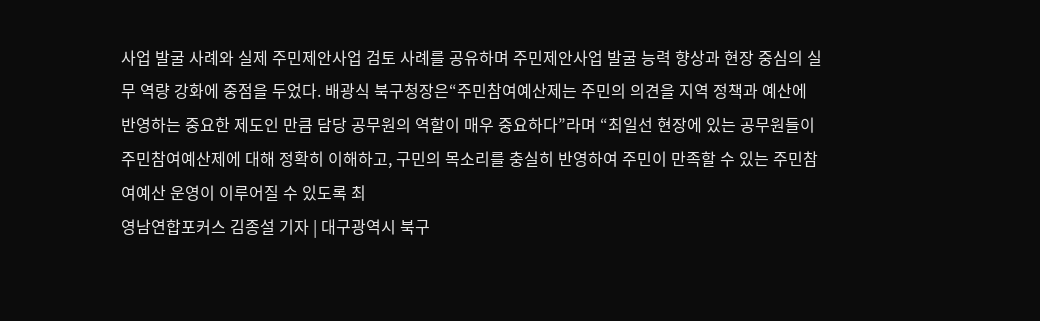사업 발굴 사례와 실제 주민제안사업 검토 사례를 공유하며 주민제안사업 발굴 능력 향상과 현장 중심의 실무 역량 강화에 중점을 두었다. 배광식 북구청장은“주민참여예산제는 주민의 의견을 지역 정책과 예산에 반영하는 중요한 제도인 만큼 담당 공무원의 역할이 매우 중요하다”라며 “최일선 현장에 있는 공무원들이 주민참여예산제에 대해 정확히 이해하고, 구민의 목소리를 충실히 반영하여 주민이 만족할 수 있는 주민참여예산 운영이 이루어질 수 있도록 최
영남연합포커스 김종설 기자 | 대구광역시 북구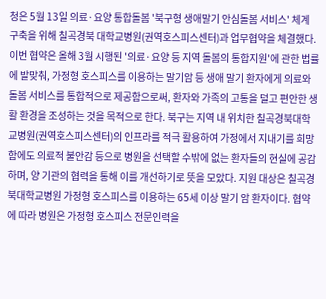청은 5월 13일 의료·요양 통합돌봄 '북구형 생애말기 안심돌봄 서비스' 체계 구축을 위해 칠곡경북 대학교병원(권역호스피스센터)과 업무협약을 체결했다. 이번 협약은 올해 3월 시행된 '의료·요양 등 지역 돌봄의 통합지원'에 관한 법률에 발맞춰, 가정형 호스피스를 이용하는 말기암 등 생애 말기 환자에게 의료와 돌봄 서비스를 통합적으로 제공함으로써, 환자와 가족의 고통을 덜고 편안한 생활 환경을 조성하는 것을 목적으로 한다. 북구는 지역 내 위치한 칠곡경북대학교병원(권역호스피스센터)의 인프라를 적극 활용하여 가정에서 지내기를 희망함에도 의료적 불안감 등으로 병원을 선택할 수밖에 없는 환자들의 현실에 공감하며, 양 기관의 협력을 통해 이를 개선하기로 뜻을 모았다. 지원 대상은 칠곡경북대학교병원 가정형 호스피스를 이용하는 65세 이상 말기 암 환자이다. 협약에 따라 병원은 가정형 호스피스 전문인력을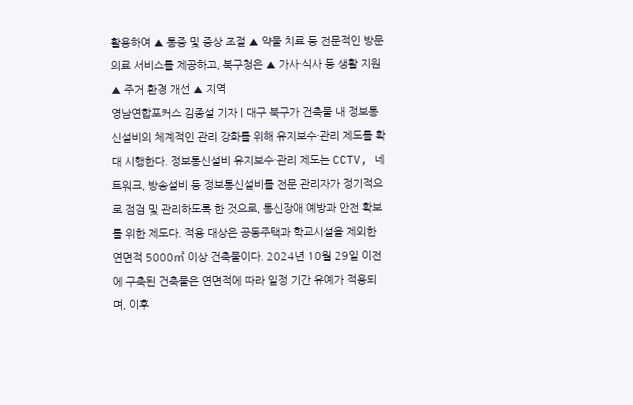활용하여 ▲ 통증 및 증상 조절 ▲ 약물 치료 등 전문적인 방문 의료 서비스를 제공하고, 북구청은 ▲ 가사·식사 등 생활 지원 ▲ 주거 환경 개선 ▲ 지역
영남연합포커스 김종설 기자 | 대구 북구가 건축물 내 정보통신설비의 체계적인 관리 강화를 위해 유지보수·관리 제도를 확대 시행한다. 정보통신설비 유지보수·관리 제도는 CCTV, 네트워크, 방송설비 등 정보통신설비를 전문 관리자가 정기적으로 점검 및 관리하도록 한 것으로, 통신장애 예방과 안전 확보를 위한 제도다. 적용 대상은 공동주택과 학교시설을 제외한 연면적 5000㎡ 이상 건축물이다. 2024년 10월 29일 이전에 구축된 건축물은 연면적에 따라 일정 기간 유예가 적용되며, 이후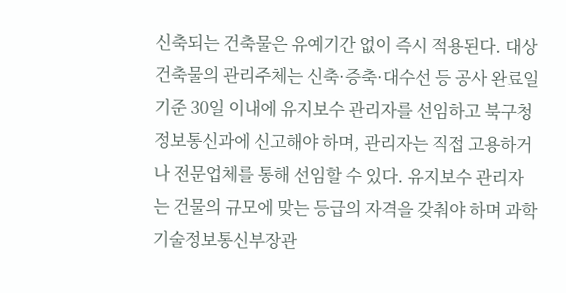신축되는 건축물은 유예기간 없이 즉시 적용된다. 대상 건축물의 관리주체는 신축·증축·대수선 등 공사 완료일 기준 30일 이내에 유지보수 관리자를 선임하고 북구청 정보통신과에 신고해야 하며, 관리자는 직접 고용하거나 전문업체를 통해 선임할 수 있다. 유지보수 관리자는 건물의 규모에 맞는 등급의 자격을 갖춰야 하며 과학기술정보통신부장관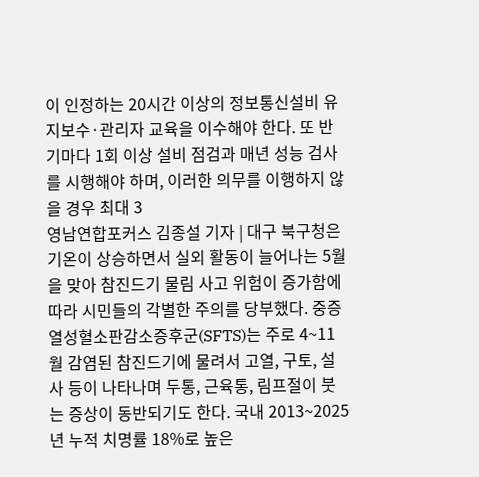이 인정하는 20시간 이상의 정보통신설비 유지보수·관리자 교육을 이수해야 한다. 또 반기마다 1회 이상 설비 점검과 매년 성능 검사를 시행해야 하며, 이러한 의무를 이행하지 않을 경우 최대 3
영남연합포커스 김종설 기자 | 대구 북구청은 기온이 상승하면서 실외 활동이 늘어나는 5월을 맞아 참진드기 물림 사고 위험이 증가함에 따라 시민들의 각별한 주의를 당부했다. 중증열성혈소판감소증후군(SFTS)는 주로 4~11월 감염된 참진드기에 물려서 고열, 구토, 설사 등이 나타나며 두통, 근육통, 림프절이 붓는 증상이 동반되기도 한다. 국내 2013~2025년 누적 치명률 18%로 높은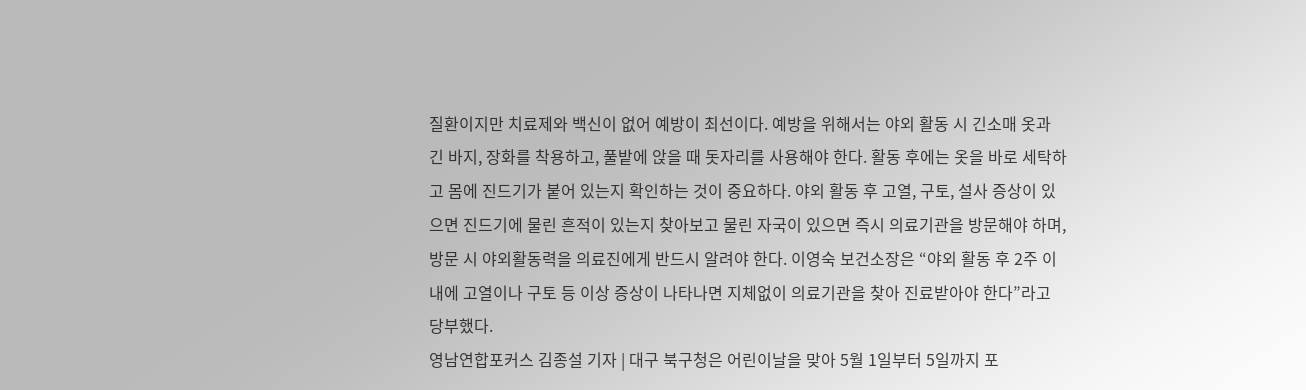질환이지만 치료제와 백신이 없어 예방이 최선이다. 예방을 위해서는 야외 활동 시 긴소매 옷과 긴 바지, 장화를 착용하고, 풀밭에 앉을 때 돗자리를 사용해야 한다. 활동 후에는 옷을 바로 세탁하고 몸에 진드기가 붙어 있는지 확인하는 것이 중요하다. 야외 활동 후 고열, 구토, 설사 증상이 있으면 진드기에 물린 흔적이 있는지 찾아보고 물린 자국이 있으면 즉시 의료기관을 방문해야 하며, 방문 시 야외활동력을 의료진에게 반드시 알려야 한다. 이영숙 보건소장은 “야외 활동 후 2주 이내에 고열이나 구토 등 이상 증상이 나타나면 지체없이 의료기관을 찾아 진료받아야 한다”라고 당부했다.
영남연합포커스 김종설 기자 | 대구 북구청은 어린이날을 맞아 5월 1일부터 5일까지 포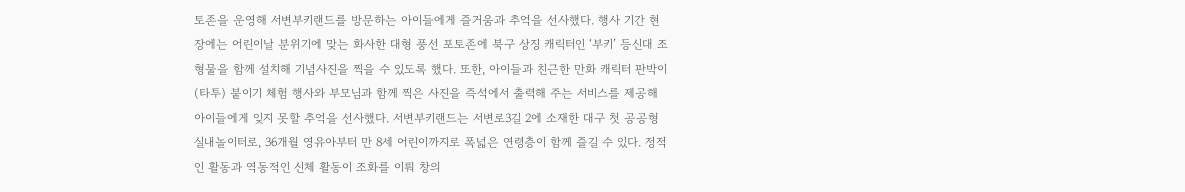토존을 운영해 서변부키랜드를 방문하는 아이들에게 즐거움과 추억을 선사했다. 행사 기간 현장에는 어린이날 분위기에 맞는 화사한 대형 풍선 포토존에 북구 상징 캐릭터인 ‘부키’ 등신대 조형물을 함께 설치해 기념사진을 찍을 수 있도록 했다. 또한, 아이들과 친근한 만화 캐릭터 판박이(타투) 붙이기 체험 행사와 부모님과 함께 찍은 사진을 즉석에서 출력해 주는 서비스를 제공해 아이들에게 잊지 못할 추억을 선사했다. 서변부키랜드는 서변로3길 2에 소재한 대구 첫 공공형 실내놀이터로, 36개월 영유아부터 만 8세 어린이까지로 폭넓은 연령층이 함께 즐길 수 있다. 정적인 활동과 역동적인 신체 활동이 조화를 이뤄 창의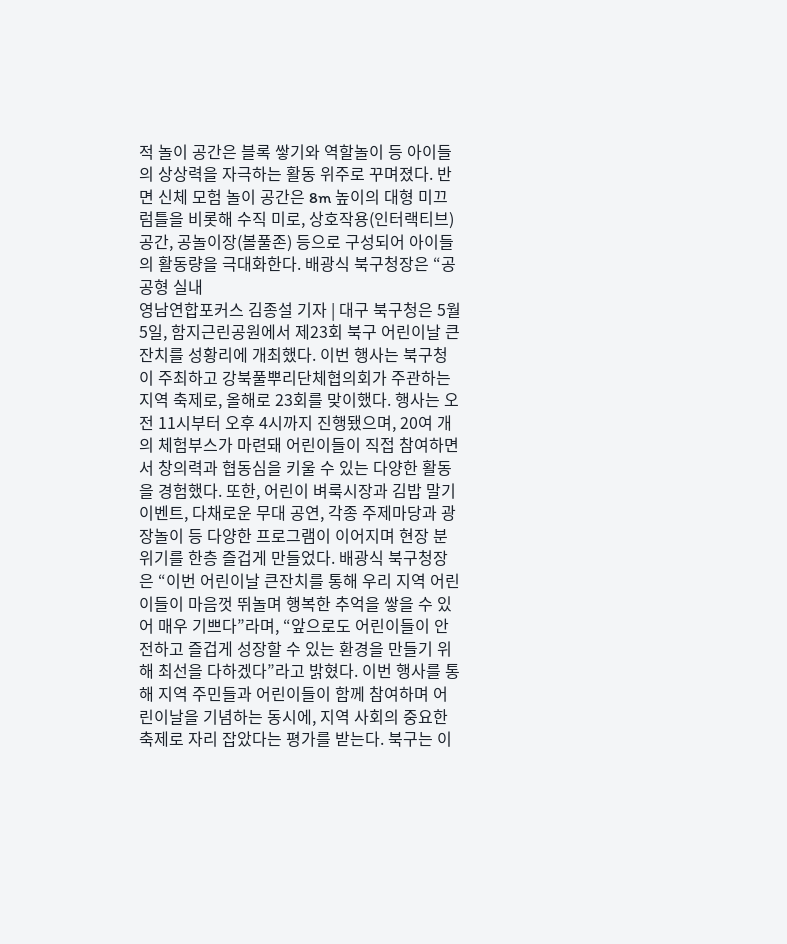적 놀이 공간은 블록 쌓기와 역할놀이 등 아이들의 상상력을 자극하는 활동 위주로 꾸며졌다. 반면 신체 모험 놀이 공간은 8m 높이의 대형 미끄럼틀을 비롯해 수직 미로, 상호작용(인터랙티브) 공간, 공놀이장(볼풀존) 등으로 구성되어 아이들의 활동량을 극대화한다. 배광식 북구청장은 “공공형 실내
영남연합포커스 김종설 기자 | 대구 북구청은 5월 5일, 함지근린공원에서 제23회 북구 어린이날 큰잔치를 성황리에 개최했다. 이번 행사는 북구청이 주최하고 강북풀뿌리단체협의회가 주관하는 지역 축제로, 올해로 23회를 맞이했다. 행사는 오전 11시부터 오후 4시까지 진행됐으며, 20여 개의 체험부스가 마련돼 어린이들이 직접 참여하면서 창의력과 협동심을 키울 수 있는 다양한 활동을 경험했다. 또한, 어린이 벼룩시장과 김밥 말기 이벤트, 다채로운 무대 공연, 각종 주제마당과 광장놀이 등 다양한 프로그램이 이어지며 현장 분위기를 한층 즐겁게 만들었다. 배광식 북구청장은 “이번 어린이날 큰잔치를 통해 우리 지역 어린이들이 마음껏 뛰놀며 행복한 추억을 쌓을 수 있어 매우 기쁘다”라며, “앞으로도 어린이들이 안전하고 즐겁게 성장할 수 있는 환경을 만들기 위해 최선을 다하겠다”라고 밝혔다. 이번 행사를 통해 지역 주민들과 어린이들이 함께 참여하며 어린이날을 기념하는 동시에, 지역 사회의 중요한 축제로 자리 잡았다는 평가를 받는다. 북구는 이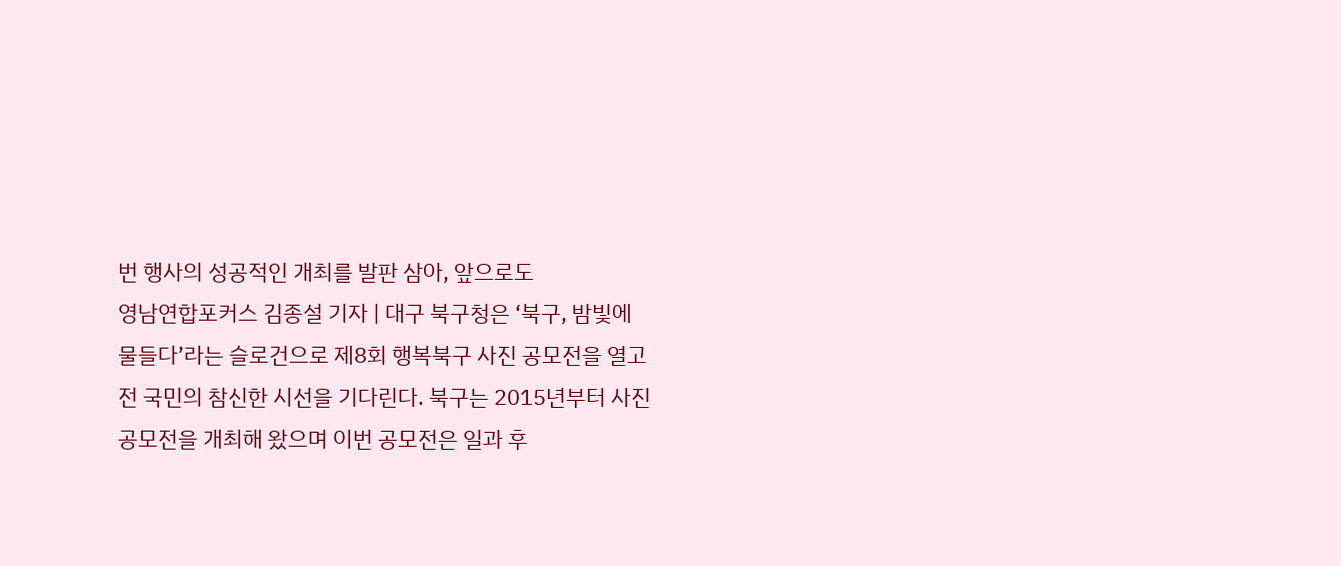번 행사의 성공적인 개최를 발판 삼아, 앞으로도
영남연합포커스 김종설 기자 | 대구 북구청은 ‘북구, 밤빛에 물들다’라는 슬로건으로 제8회 행복북구 사진 공모전을 열고 전 국민의 참신한 시선을 기다린다. 북구는 2015년부터 사진 공모전을 개최해 왔으며 이번 공모전은 일과 후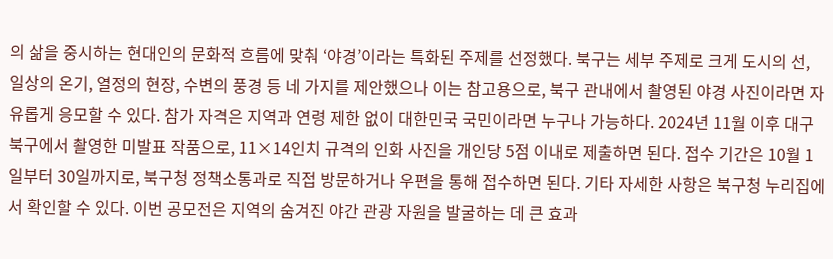의 삶을 중시하는 현대인의 문화적 흐름에 맞춰 ‘야경’이라는 특화된 주제를 선정했다. 북구는 세부 주제로 크게 도시의 선, 일상의 온기, 열정의 현장, 수변의 풍경 등 네 가지를 제안했으나 이는 참고용으로, 북구 관내에서 촬영된 야경 사진이라면 자유롭게 응모할 수 있다. 참가 자격은 지역과 연령 제한 없이 대한민국 국민이라면 누구나 가능하다. 2024년 11월 이후 대구 북구에서 촬영한 미발표 작품으로, 11×14인치 규격의 인화 사진을 개인당 5점 이내로 제출하면 된다. 접수 기간은 10월 1일부터 30일까지로, 북구청 정책소통과로 직접 방문하거나 우편을 통해 접수하면 된다. 기타 자세한 사항은 북구청 누리집에서 확인할 수 있다. 이번 공모전은 지역의 숨겨진 야간 관광 자원을 발굴하는 데 큰 효과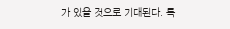가 있을 것으로 기대된다. 특